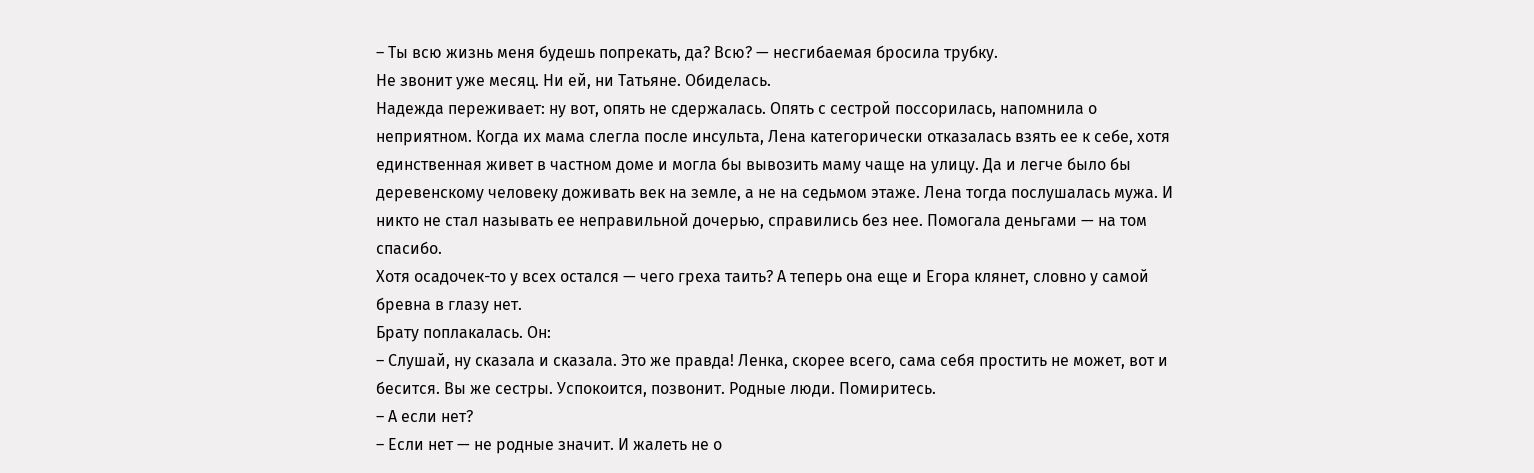– Ты всю жизнь меня будешь попрекать, да? Всю? — несгибаемая бросила трубку.
Не звонит уже месяц. Ни ей, ни Татьяне. Обиделась.
Надежда переживает: ну вот, опять не сдержалась. Опять с сестрой поссорилась, напомнила о неприятном. Когда их мама слегла после инсульта, Лена категорически отказалась взять ее к себе, хотя единственная живет в частном доме и могла бы вывозить маму чаще на улицу. Да и легче было бы деревенскому человеку доживать век на земле, а не на седьмом этаже. Лена тогда послушалась мужа. И никто не стал называть ее неправильной дочерью, справились без нее. Помогала деньгами — на том спасибо.
Хотя осадочек-то у всех остался — чего греха таить? А теперь она еще и Егора клянет, словно у самой бревна в глазу нет.
Брату поплакалась. Он:
– Слушай, ну сказала и сказала. Это же правда! Ленка, скорее всего, сама себя простить не может, вот и бесится. Вы же сестры. Успокоится, позвонит. Родные люди. Помиритесь.
– А если нет?
– Если нет — не родные значит. И жалеть не о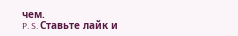чем.
P. S. Ставьте лайк и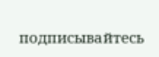подписывайтесь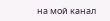на мой канал